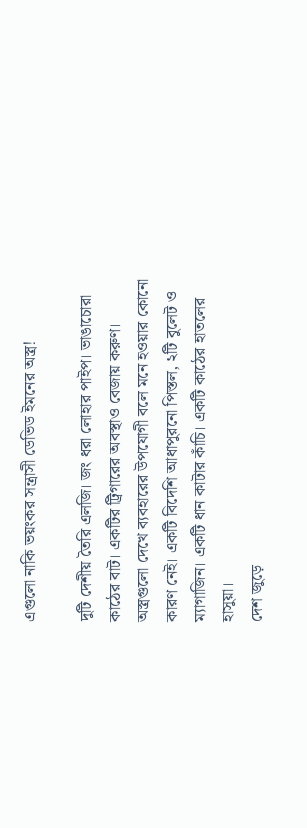এগুলো নাকি ভয়ংকর সন্ত্রাসী ডেভিড ইমনের অস্ত্র!

দুটি দেশীয় তৈরি এলজি। জং ধরা লোহার পাইপ। ভাঙাচোরা কাঠের বাট। একটির ট্রিগারের অবস্থাও বেজায় করুণ। অস্ত্রগুলো দেখে ব্যবহারের উপযোগী বলে মনে হওয়ার কোনো কারণ নেই। একটি বিদেশি আধাপুরনো পিস্তল, ২টি বুলেট ও ম্যাগাজিন। একটি ধান কাটার কাঁচি। একটি কাঠের হাতলের হাসুয়া।
দেশ জুড়ে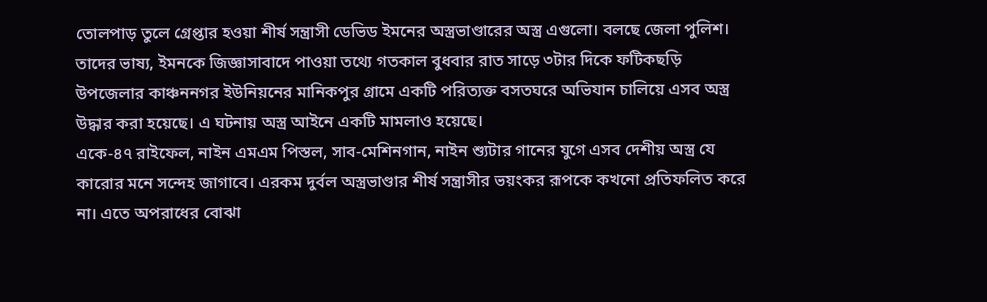তোলপাড় তুলে গ্রেপ্তার হওয়া শীর্ষ সন্ত্রাসী ডেভিড ইমনের অস্ত্রভাণ্ডারের অস্ত্র এগুলো। বলছে জেলা পুলিশ।
তাদের ভাষ্য, ইমনকে জিজ্ঞাসাবাদে পাওয়া তথ্যে গতকাল বুধবার রাত সাড়ে ৩টার দিকে ফটিকছড়ি উপজেলার কাঞ্চননগর ইউনিয়নের মানিকপুর গ্রামে একটি পরিত্যক্ত বসতঘরে অভিযান চালিয়ে এসব অস্ত্র উদ্ধার করা হয়েছে। এ ঘটনায় অস্ত্র আইনে একটি মামলাও হয়েছে।
একে-৪৭ রাইফেল, নাইন এমএম পিস্তল, সাব-মেশিনগান, নাইন শ্যুটার গানের যুগে এসব দেশীয় অস্ত্র যে কারোর মনে সন্দেহ জাগাবে। এরকম দুর্বল অস্ত্রভাণ্ডার শীর্ষ সন্ত্রাসীর ভয়ংকর রূপকে কখনো প্রতিফলিত করে না। এতে অপরাধের বোঝা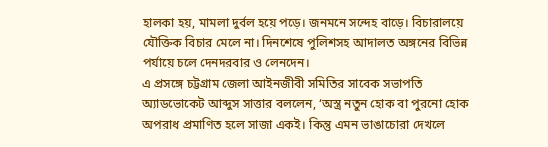হালকা হয়, মামলা দুর্বল হয়ে পড়ে। জনমনে সন্দেহ বাড়ে। বিচারালয়ে যৌক্তিক বিচার মেলে না। দিনশেষে পুলিশসহ আদালত অঙ্গনের বিভিন্ন পর্যায়ে চলে দেনদরবার ও লেনদেন।
এ প্রসঙ্গে চট্টগ্রাম জেলা আইনজীবী সমিতির সাবেক সভাপতি অ্যাডভোকেট আব্দুস সাত্তার বললেন, ‘অস্ত্র নতুন হোক বা পুরনো হোক অপরাধ প্রমাণিত হলে সাজা একই। কিন্তু এমন ভাঙাচোরা দেখলে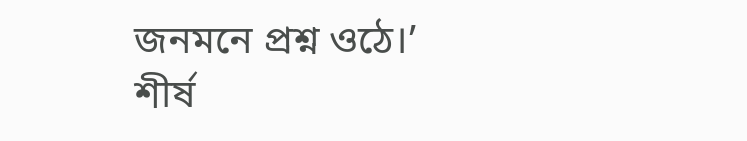জনমনে প্রশ্ন ওঠে।’
শীর্ষ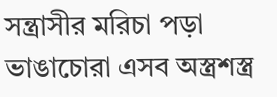সন্ত্রাসীর মরিচা পড়া ভাঙাচোরা এসব অস্ত্রশস্ত্র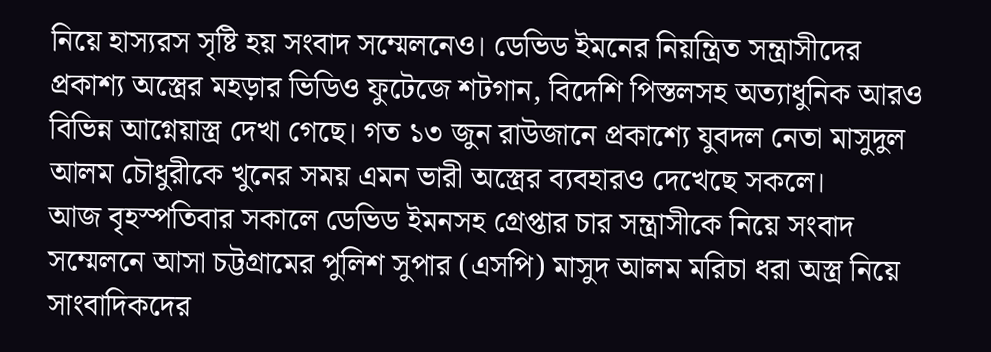নিয়ে হাস্যরস সৃষ্টি হয় সংবাদ সম্মেলনেও। ডেভিড ইমনের নিয়ন্ত্রিত সন্ত্রাসীদের প্রকাশ্য অস্ত্রের মহড়ার ভিডিও ফুটেজে শটগান, বিদেশি পিস্তলসহ অত্যাধুনিক আরও বিভিন্ন আগ্নেয়াস্ত্র দেখা গেছে। গত ১৩ জুন রাউজানে প্রকাশ্যে যুবদল নেতা মাসুদুল আলম চৌধুরীকে খুনের সময় এমন ভারী অস্ত্রের ব্যবহারও দেখেছে সকলে।
আজ বৃহস্পতিবার সকালে ডেভিড ইমনসহ গ্রেপ্তার চার সন্ত্রাসীকে নিয়ে সংবাদ সম্মেলনে আসা চট্টগ্রামের পুলিশ সুপার (এসপি) মাসুদ আলম মরিচা ধরা অস্ত্র নিয়ে সাংবাদিকদের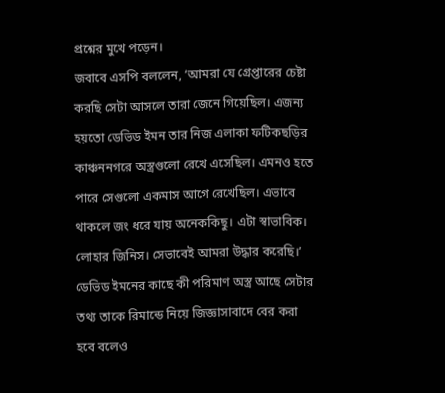প্রশ্নের মুখে পড়েন।
জবাবে এসপি বললেন, ‘আমরা যে গ্রেপ্তারের চেষ্টা করছি সেটা আসলে তারা জেনে গিয়েছিল। এজন্য হয়তো ডেভিড ইমন তার নিজ এলাকা ফটিকছড়ির কাঞ্চননগরে অস্ত্রগুলো রেখে এসেছিল। এমনও হতে পারে সেগুলো একমাস আগে রেখেছিল। এভাবে থাকলে জং ধরে যায় অনেককিছু। এটা স্বাভাবিক। লোহার জিনিস। সেভাবেই আমরা উদ্ধার করেছি।’
ডেভিড ইমনের কাছে কী পরিমাণ অস্ত্র আছে সেটার তথ্য তাকে রিমান্ডে নিয়ে জিজ্ঞাসাবাদে বের করা হবে বলেও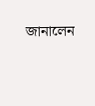জানালেন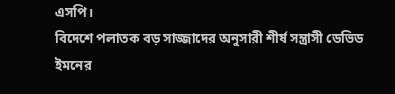এসপি।
বিদেশে পলাতক বড় সাজ্জাদের অনুসারী শীর্ষ সন্ত্রাসী ডেভিড ইমনের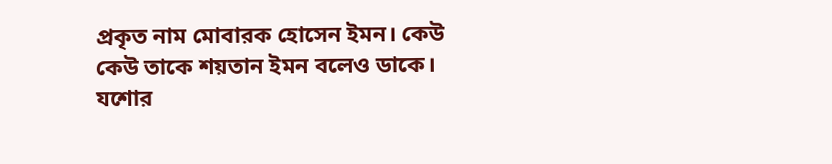প্রকৃত নাম মোবারক হোসেন ইমন। কেউ কেউ তাকে শয়তান ইমন বলেও ডাকে। যশোর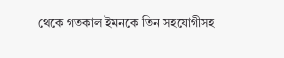থেকে গতকাল ইমনকে তিন সহযোগীসহ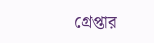গ্রেপ্তার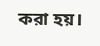করা হয়।